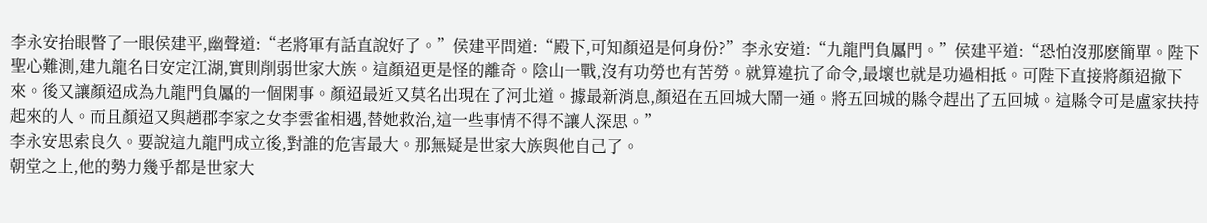李永安抬眼瞥了一眼侯建平,幽聲道:“老將軍有話直說好了。”侯建平問道:“殿下,可知顏迢是何身份?”李永安道:“九龍門負屭門。”侯建平道:“恐怕沒那麽簡單。陛下聖心難測,建九龍名曰安定江湖,實則削弱世家大族。這顏迢更是怪的離奇。陰山一戰,沒有功勞也有苦勞。就算違抗了命令,最壞也就是功過相抵。可陛下直接將顏迢撤下來。後又讓顏迢成為九龍門負屭的一個閑事。顏迢最近又莫名出現在了河北道。據最新消息,顏迢在五回城大鬧一通。將五回城的縣令趕出了五回城。這縣令可是盧家扶持起來的人。而且顏迢又與趙郡李家之女李雲雀相遇,替她救治,這一些事情不得不讓人深思。”
李永安思索良久。要說這九龍門成立後,對誰的危害最大。那無疑是世家大族與他自己了。
朝堂之上,他的勢力幾乎都是世家大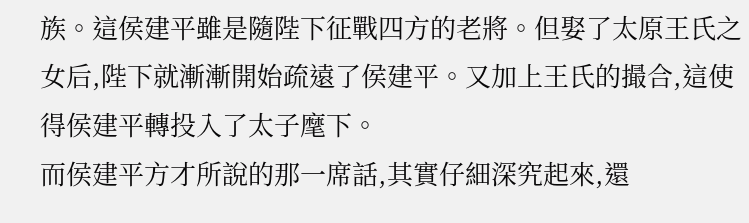族。這侯建平雖是隨陛下征戰四方的老將。但娶了太原王氏之女后,陛下就漸漸開始疏遠了侯建平。又加上王氏的撮合,這使得侯建平轉投入了太子麾下。
而侯建平方才所說的那一席話,其實仔細深究起來,還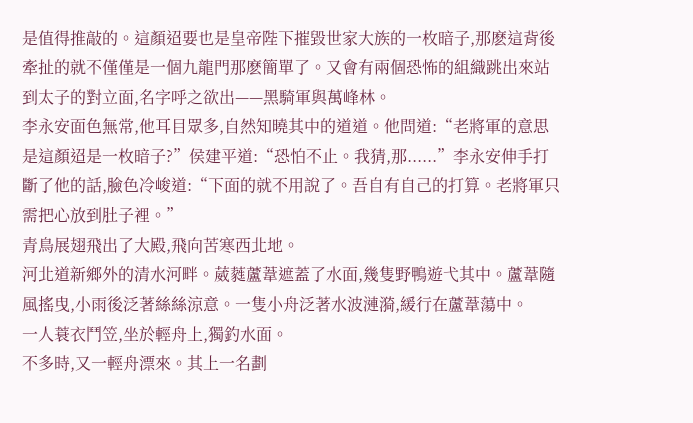是值得推敲的。這顏迢要也是皇帝陛下摧毀世家大族的一枚暗子,那麽這背後牽扯的就不僅僅是一個九龍門那麽簡單了。又會有兩個恐怖的組織跳出來站到太子的對立面,名字呼之欲出——黑騎軍與萬峰林。
李永安面色無常,他耳目眾多,自然知曉其中的道道。他問道:“老將軍的意思是這顏迢是一枚暗子?”侯建平道:“恐怕不止。我猜,那......”李永安伸手打斷了他的話,臉色冷峻道:“下面的就不用說了。吾自有自己的打算。老將軍只需把心放到肚子裡。”
青鳥展翅飛出了大殿,飛向苦寒西北地。
河北道新鄉外的清水河畔。葳蕤蘆葦遮蓋了水面,幾隻野鴨遊弋其中。蘆葦隨風搖曳,小雨後泛著絲絲涼意。一隻小舟泛著水波漣漪,緩行在蘆葦蕩中。
一人蓑衣鬥笠,坐於輕舟上,獨釣水面。
不多時,又一輕舟漂來。其上一名劃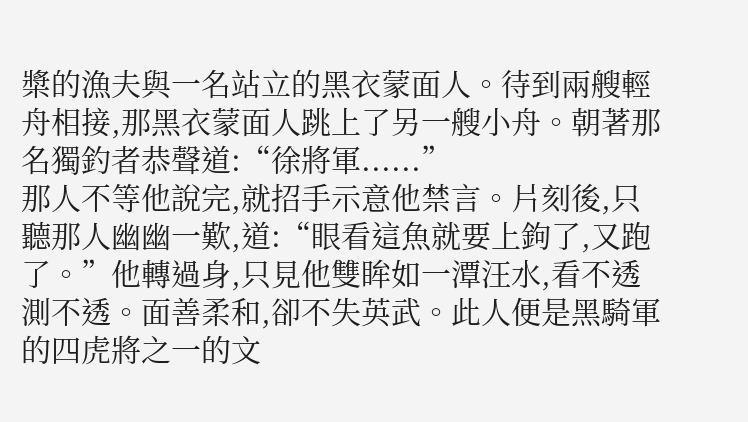槳的漁夫與一名站立的黑衣蒙面人。待到兩艘輕舟相接,那黑衣蒙面人跳上了另一艘小舟。朝著那名獨釣者恭聲道:“徐將軍......”
那人不等他說完,就招手示意他禁言。片刻後,只聽那人幽幽一歎,道:“眼看這魚就要上鉤了,又跑了。”他轉過身,只見他雙眸如一潭汪水,看不透測不透。面善柔和,卻不失英武。此人便是黑騎軍的四虎將之一的文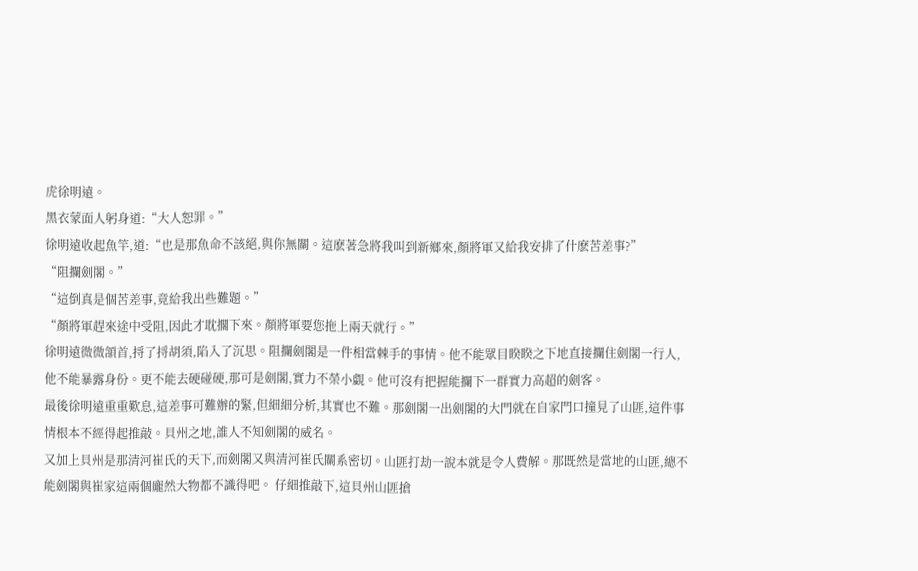虎徐明遠。
黑衣蒙面人躬身道:“大人恕罪。”
徐明遠收起魚竿,道:“也是那魚命不該絕,與你無關。這麽著急將我叫到新鄉來,顏將軍又給我安排了什麽苦差事?”
“阻攔劍閣。”
“這倒真是個苦差事,竟給我出些難題。”
“顏將軍趕來途中受阻,因此才耽擱下來。顏將軍要您拖上兩天就行。”
徐明遠微微頷首,捋了捋胡須,陷入了沉思。阻攔劍閣是一件相當棘手的事情。他不能眾目睽睽之下地直接攔住劍閣一行人,他不能暴露身份。更不能去硬碰硬,那可是劍閣,實力不榮小覷。他可沒有把握能攔下一群實力高超的劍客。
最後徐明遠重重歎息,這差事可難辦的緊,但細細分析,其實也不難。那劍閣一出劍閣的大門就在自家門口撞見了山匪,這件事情根本不經得起推敲。貝州之地,誰人不知劍閣的威名。
又加上貝州是那清河崔氏的天下,而劍閣又與清河崔氏關系密切。山匪打劫一說本就是令人費解。那既然是當地的山匪,總不能劍閣與崔家這兩個龐然大物都不識得吧。 仔細推敲下,這貝州山匪搶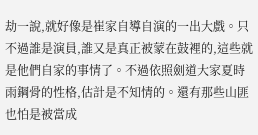劫一說,就好像是崔家自導自演的一出大戲。只不過誰是演員,誰又是真正被蒙在鼓裡的,這些就是他們自家的事情了。不過依照劍道大家夏時雨鋼骨的性格,估計是不知情的。還有那些山匪也怕是被當成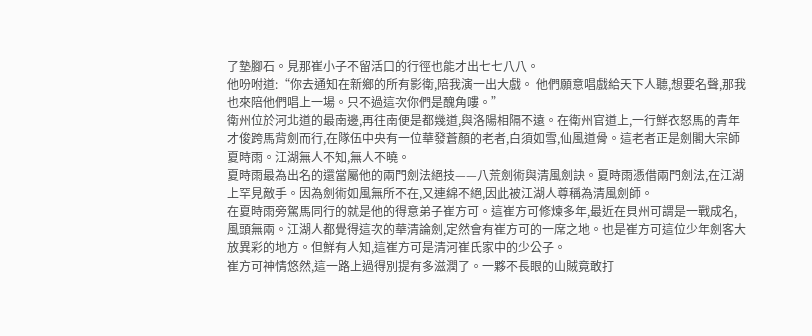了墊腳石。見那崔小子不留活口的行徑也能才出七七八八。
他吩咐道:“你去通知在新鄉的所有影衛,陪我演一出大戲。 他們願意唱戲給天下人聽,想要名聲,那我也來陪他們唱上一場。只不過這次你們是醜角嘍。”
衛州位於河北道的最南邊,再往南便是都幾道,與洛陽相隔不遠。在衛州官道上,一行鮮衣怒馬的青年才俊跨馬背劍而行,在隊伍中央有一位華發蒼顏的老者,白須如雪,仙風道骨。這老者正是劍閣大宗師夏時雨。江湖無人不知,無人不曉。
夏時雨最為出名的還當屬他的兩門劍法絕技——八荒劍術與清風劍訣。夏時雨憑借兩門劍法,在江湖上罕見敵手。因為劍術如風無所不在,又連綿不絕,因此被江湖人尊稱為清風劍師。
在夏時雨旁駕馬同行的就是他的得意弟子崔方可。這崔方可修煉多年,最近在貝州可謂是一戰成名,風頭無兩。江湖人都覺得這次的華清論劍,定然會有崔方可的一席之地。也是崔方可這位少年劍客大放異彩的地方。但鮮有人知,這崔方可是清河崔氏家中的少公子。
崔方可神情悠然,這一路上過得別提有多滋潤了。一夥不長眼的山賊竟敢打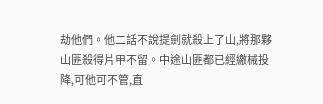劫他們。他二話不說提劍就殺上了山,將那夥山匪殺得片甲不留。中途山匪都已經繳械投降,可他可不管,直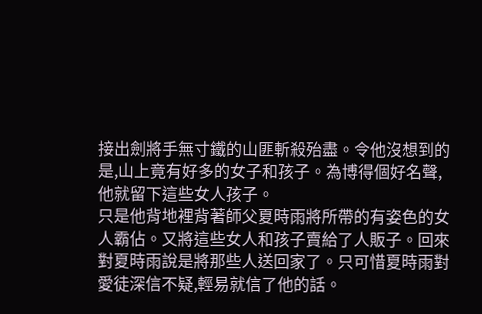接出劍將手無寸鐵的山匪斬殺殆盡。令他沒想到的是,山上竟有好多的女子和孩子。為博得個好名聲,他就留下這些女人孩子。
只是他背地裡背著師父夏時雨將所帶的有姿色的女人霸佔。又將這些女人和孩子賣給了人販子。回來對夏時雨說是將那些人送回家了。只可惜夏時雨對愛徒深信不疑,輕易就信了他的話。